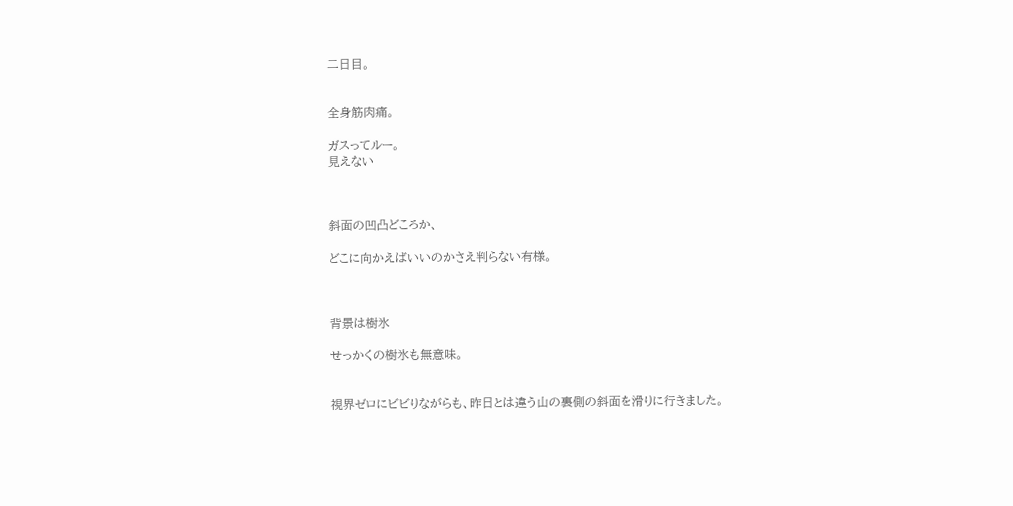二日目。


全身筋肉痛。

ガスってルー。
見えない



斜面の凹凸どころか、

どこに向かえばいいのかさえ判らない有様。



背景は樹氷

せっかくの樹氷も無意味。


視界ゼロにビビりながらも、昨日とは違う山の裏側の斜面を滑りに行きました。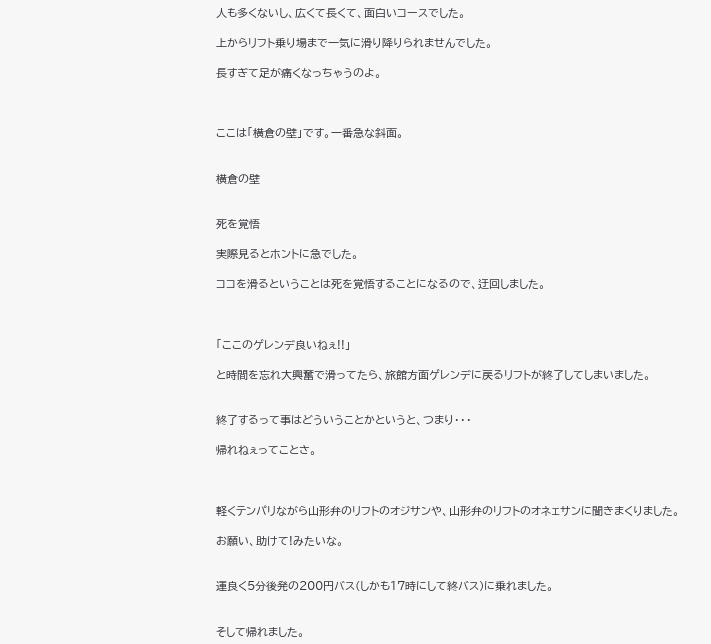人も多くないし、広くて長くて、面白いコースでした。

上からリフト乗り場まで一気に滑り降りられませんでした。

長すぎて足が痛くなっちゃうのよ。



ここは「横倉の壁」です。一番急な斜面。


横倉の壁


死を覚悟

実際見るとホントに急でした。

ココを滑るということは死を覚悟することになるので、迂回しました。



「ここのゲレンデ良いねぇ!!」

と時間を忘れ大興奮で滑ってたら、旅館方面ゲレンデに戻るリフトが終了してしまいました。


終了するって事はどういうことかというと、つまり・・・

帰れねぇってことさ。



軽くテンパリながら山形弁のリフトのオジサンや、山形弁のリフトのオネェサンに聞きまくりました。

お願い、助けて!みたいな。


運良く5分後発の200円バス(しかも17時にして終バス)に乗れました。


そして帰れました。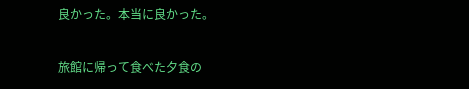良かった。本当に良かった。

旅館に帰って食べた夕食の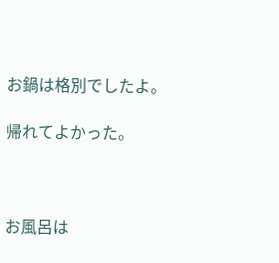お鍋は格別でしたよ。

帰れてよかった。



お風呂は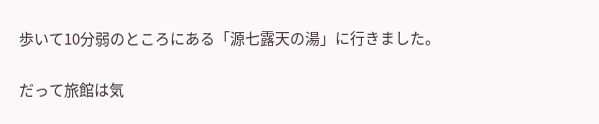歩いて10分弱のところにある「源七露天の湯」に行きました。

だって旅館は気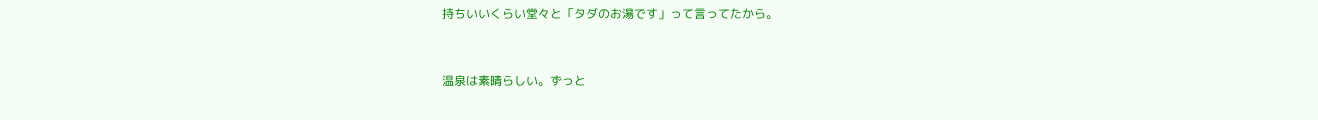持ちいいくらい堂々と「タダのお湯です」って言ってたから。


温泉は素晴らしい。ずっと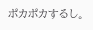ポカポカするし。